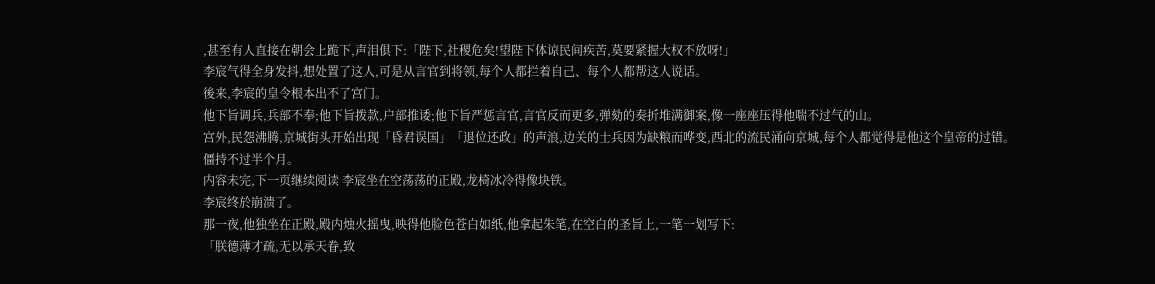,甚至有人直接在朝会上跪下,声泪俱下:「陛下,社稷危矣!望陛下体谅民间疾苦,莫要紧握大权不放呀!」
李宸气得全身发抖,想处置了这人,可是从言官到将领,每个人都拦着自己、每个人都帮这人说话。
後来,李宸的皇令根本出不了宫门。
他下旨调兵,兵部不奉;他下旨拨款,户部推诿;他下旨严惩言官,言官反而更多,弹劾的奏折堆满御案,像一座座压得他喘不过气的山。
宫外,民怨沸腾,京城街头开始出现「昏君误国」「退位还政」的声浪,边关的士兵因为缺粮而哗变,西北的流民涌向京城,每个人都觉得是他这个皇帝的过错。
僵持不过半个月。
内容未完,下一页继续阅读 李宸坐在空荡荡的正殿,龙椅冰冷得像块铁。
李宸终於崩溃了。
那一夜,他独坐在正殿,殿内烛火摇曳,映得他脸色苍白如纸,他拿起朱笔,在空白的圣旨上,一笔一划写下:
「朕德薄才疏,无以承天眷,致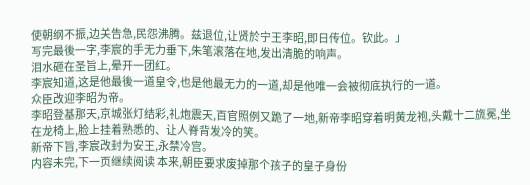使朝纲不振,边关告急,民怨沸腾。兹退位,让贤於宁王李昭,即日传位。钦此。」
写完最後一字,李宸的手无力垂下,朱笔滚落在地,发出清脆的响声。
泪水砸在圣旨上,晕开一团红。
李宸知道,这是他最後一道皇令,也是他最无力的一道,却是他唯一会被彻底执行的一道。
众臣改迎李昭为帝。
李昭登基那天,京城张灯结彩,礼炮震天,百官照例又跪了一地,新帝李昭穿着明黄龙袍,头戴十二旒冕,坐在龙椅上,脸上挂着熟悉的、让人脊背发冷的笑。
新帝下旨,李宸改封为安王,永禁冷宫。
内容未完,下一页继续阅读 本来,朝臣要求废掉那个孩子的皇子身份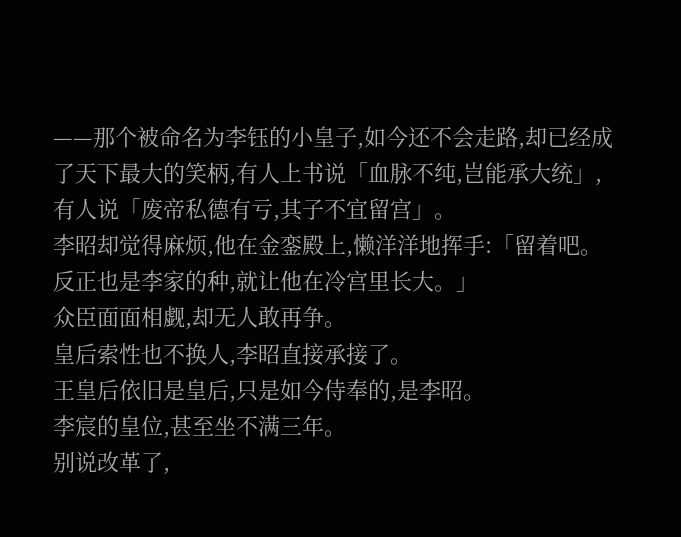——那个被命名为李钰的小皇子,如今还不会走路,却已经成了天下最大的笑柄,有人上书说「血脉不纯,岂能承大统」,有人说「废帝私德有亏,其子不宜留宫」。
李昭却觉得麻烦,他在金銮殿上,懒洋洋地挥手:「留着吧。反正也是李家的种,就让他在冷宫里长大。」
众臣面面相觑,却无人敢再争。
皇后索性也不换人,李昭直接承接了。
王皇后依旧是皇后,只是如今侍奉的,是李昭。
李宸的皇位,甚至坐不满三年。
别说改革了,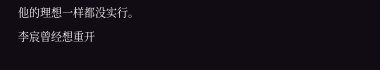他的理想一样都没实行。
李宸曾经想重开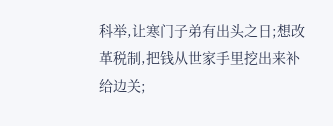科举,让寒门子弟有出头之日;想改革税制,把钱从世家手里挖出来补给边关;